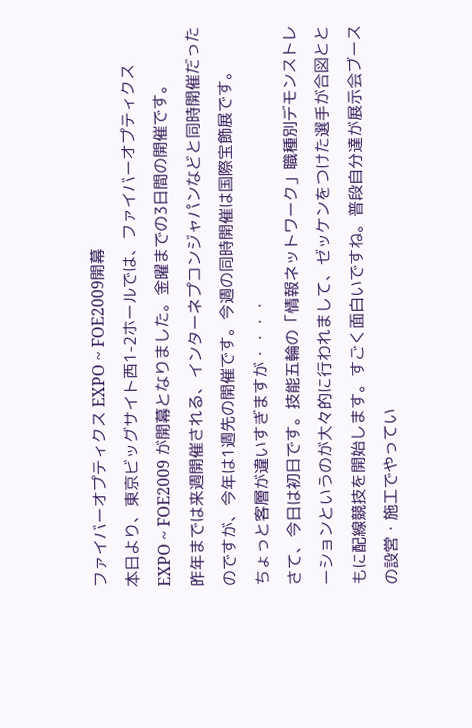ファイバーオプティクス EXPO ~ FOE2009開幕
本日より、東京ビッグサイト西1-2ホールでは、ファイバーオプティクス EXPO ~ FOE2009 が開幕となりました。金曜までの3日間の開催です。
昨年までは来週開催される、インターネプコンジャパンなどと同時開催だったのですが、今年は1週先の開催です。今週の同時開催は国際宝飾展です。
ちょっと客層が違いすぎますが・・・・
さて、今日は初日です。技能五輪の「情報ネットワーク」職種別デモンストレーションというのが大々的に行われまして、ゼッケンをつけた選手が合図とともに配線競技を開始します。すごく面白いですね。普段自分達が展示会ブースの設営・施工でやってい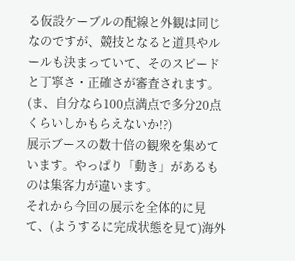る仮設ケーブルの配線と外観は同じなのですが、競技となると道具やルールも決まっていて、そのスピードと丁寧さ・正確さが審査されます。(ま、自分なら100点満点で多分20点くらいしかもらえないか!?)
展示ブースの数十倍の観衆を集めています。やっぱり「動き」があるものは集客力が違います。
それから今回の展示を全体的に見て、(ようするに完成状態を見て)海外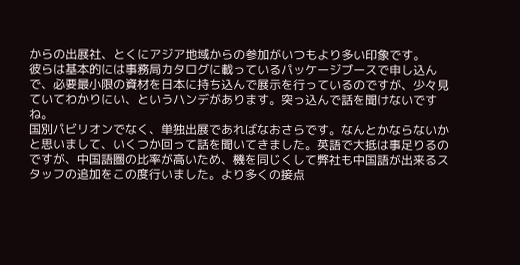からの出展社、とくにアジア地域からの参加がいつもより多い印象です。
彼らは基本的には事務局カタログに載っているパッケージブースで申し込んで、必要最小限の資材を日本に持ち込んで展示を行っているのですが、少々見ていてわかりにい、というハンデがあります。突っ込んで話を聞けないですね。
国別パビリオンでなく、単独出展であればなおさらです。なんとかならないかと思いまして、いくつか回って話を聞いてきました。英語で大抵は事足りるのですが、中国語圏の比率が高いため、機を同じくして弊社も中国語が出来るスタッフの追加をこの度行いました。より多くの接点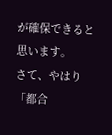が確保できると思います。
さて、やはり「都合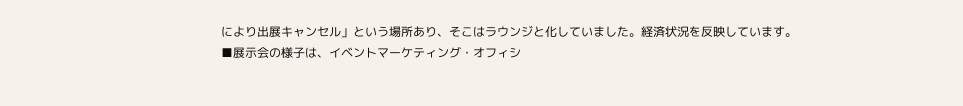により出展キャンセル」という場所あり、そこはラウンジと化していました。経済状況を反映しています。
■展示会の様子は、イベントマーケティング・オフィシ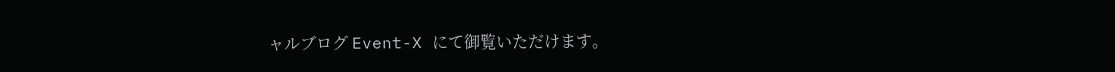ャルブログ Event-X にて御覧いただけます。